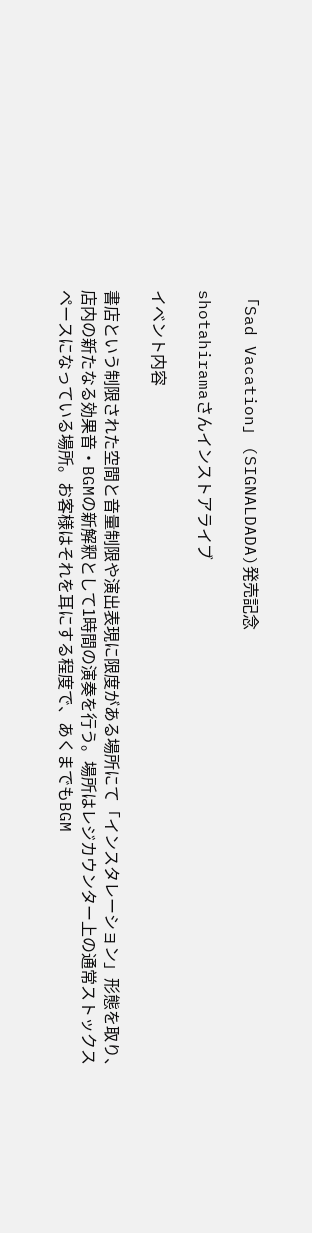「Sad Vacation」 (SIGNALDADA)発売記念

shotahiramaさんインストアライブ

イベント内容

書店という制限された空間と音量制限や演出表現に限度がある場所にて「インスタレーション」形態を取り、店内の新たなる効果音・BGMの新解釈として1時間の演奏を行う。場所はレジカウンター上の通常ストックスペースになっている場所。お客様はそれを耳にする程度で、あくまでもBGM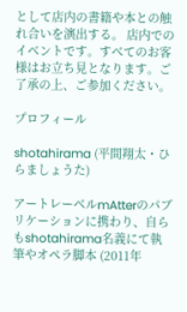として店内の書籍や本との触れ合いを演出する。 店内でのイベントです。すべてのお客様はお立ち見となります。ご了承の上、ご参加ください。

プロフィール

shotahirama (平間翔太・ひらましょうた)

アートレーベルmAtterのパブリケーションに携わり、自らもshotahirama名義にて執筆やオペラ脚本 (2011年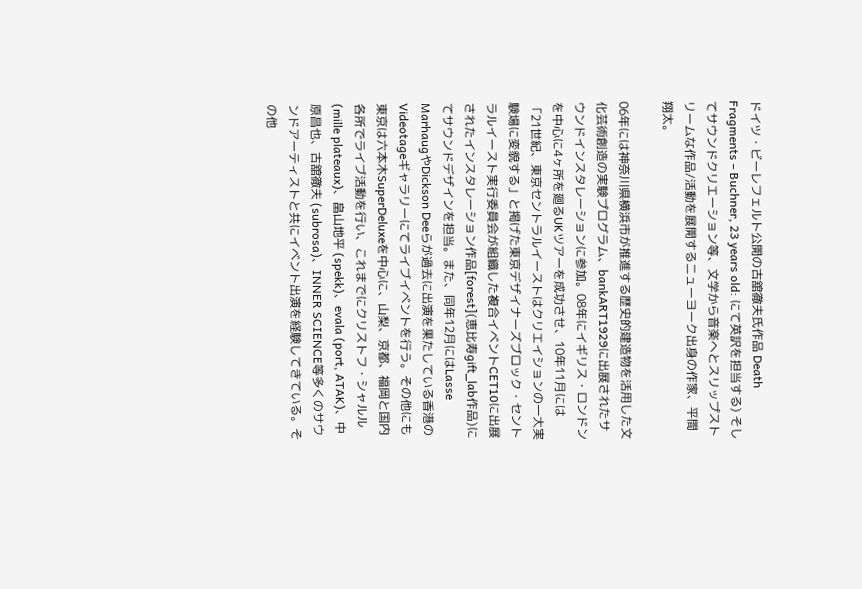ドイツ・ビーレフェルト公開の古舘徹夫氏作品 Death Fragments – Buchner, 23 years old: にて英訳を担当する) そしてサウンドクリエーション等、文学から音楽へとスリップストリームな作品/活動を展開するニューヨーク出身の作家、平間翔太。

06年には神奈川県横浜市が推進する歴史的建造物を活用した文化芸術創造の実験プログラム、bankART1929に出展されたサウンドインスタレーションに参加。08年にイギリス・ロンドンを中心に4ヶ所を廻るUKツアーを成功させ、10年11月には「21世紀、東京セントラルイーストはクリエイションの一大実験場に変貌する」と掲げた東京デザイナーズブロック・セントラルイースト実行委員会が組織した複合イベントCET10に出展されたインスタレーション作品[forest](恵比寿gift_lab作品)にてサウンドデザインを担当。また、同年12月にはLasse MarhaugやDickson Deeらが過去に出演を果たしている香港のVideotageギャラリーにてライブイベントを行う。その他にも東京は六本木SuperDeluxeを中心に、山梨、京都、福岡と国内各所でライブ活動を行い、これまでにクリストフ・シャルル (mille plateaux)、畠山地平 (spekk)、evala (port, ATAK)、中原昌也、古舘徹夫 (subrosa)、INNER SCIENCE等多くのサウンドアーティストと共にイベント出演を経験してきている。その他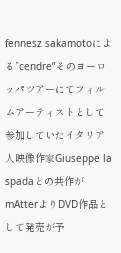fennesz sakamotoによる”cendre”そのヨーロッパツアーにてフィルムアーティストとして参加していたイタリア人映像作家Giuseppe la spadaとの共作がmAtterよりDVD作品として発売が予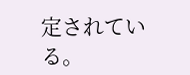定されている。